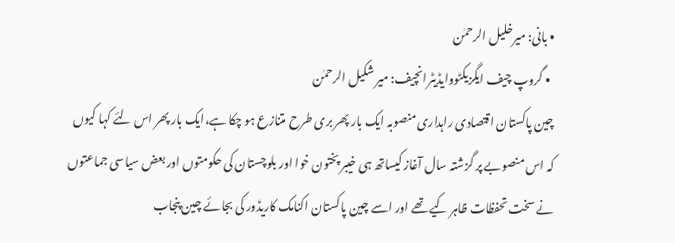• بانی: میرخلیل الرحمٰن
  • گروپ چیف ایگزیکٹووایڈیٹرانچیف: میر شکیل الرحمٰن
چین پاکستان اقتصادی راہداری منصوبہ ایک بار پھر بری طرح متنازع ہو چکا ہے،ایک بار پھر اس لئے کہا کیوں کہ اس منصوبے پر گزشتہ سال آغاز کیساتھ ہی خیبر پختون خوا اور بلوچستان کی حکومتوں اور بعض سیاسی جماعتوں نے سخت تحفظات ظاہر کیے تھے اور اسے چین پاکستان اکنامک کاریڈور کی بجائے چین پنجاب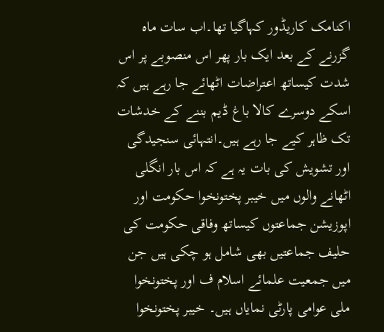اکنامک کاریڈور کہاگیا تھا۔اب سات ماہ گزرنے کے بعد ایک بار پھر اس منصوبے پر اس شدت کیساتھ اعتراضات اٹھائے جا رہے ہیں کہ اسکے دوسرے کالا باغ ڈیم بننے کے خدشات تک ظاہر کیے جا رہے ہیں۔انتہائی سنجیدگی اور تشویش کی بات یہ ہے کہ اس بار انگلی اٹھانے والوں میں خیبر پختونخوا حکومت اور اپوزیشن جماعتوں کیساتھ وفاقی حکومت کی حلیف جماعتیں بھی شامل ہو چکی ہیں جن میں جمعیت علمائے اسلام ف اور پختونخوا ملی عوامی پارٹی نمایاں ہیں۔ خیبر پختونخوا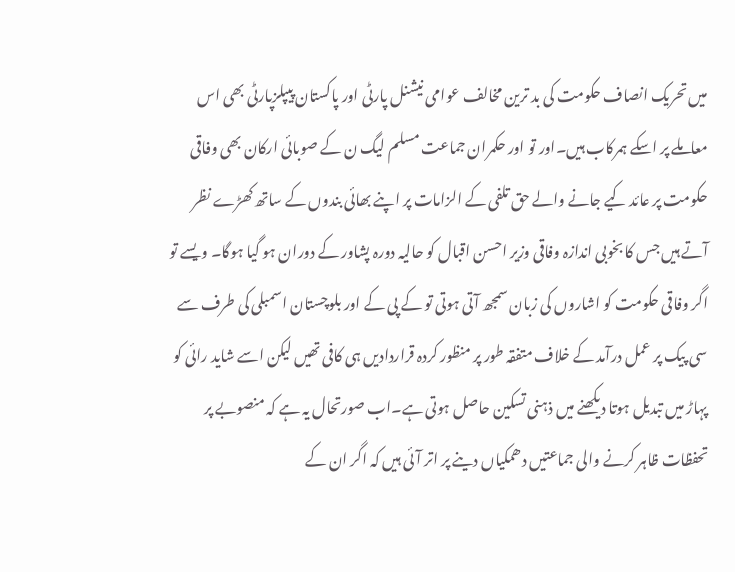میں تحریک انصاف حکومت کی بد ترین مخالف عوامی نیشنل پارٹی اور پاکستان پیپلزپارٹی بھی اس معاملے پر اسکے ہمرکاب ہیں۔اور تو اور حکمران جماعت مسلم لیگ ن کے صوبائی ارکان بھی وفاقی حکومت پر عائد کیے جانے والے حق تلفی کے الزامات پر اپنے بھائی بندوں کے ساتھ کھڑے نظر آتے ہیں جس کا بخوبی اندازہ وفاقی وزیر احسن اقبال کو حالیہ دورہ پشاور کے دوران ہو گیا ہوگا۔ ویسے تو اگر وفاقی حکومت کو اشاروں کی زبان سمجھ آتی ہوتی تو کے پی کے اور بلوچستان اسمبلی کی طرف سے سی پیک پر عمل درآمد کے خلاف متفقہ طور پر منظور کردہ قراردادیں ہی کافی تھیں لیکن اسے شاید رائی کو پہاڑ میں تبدیل ہوتا دیکھنے میں ذہنی تسکین حاصل ہوتی ہے۔اب صورتحال یہ ہے کہ منصوبے پر تحفظات ظاہر کرنے والی جماعتیں دھمکیاں دینے پر اتر آئی ہیں کہ اگر ان کے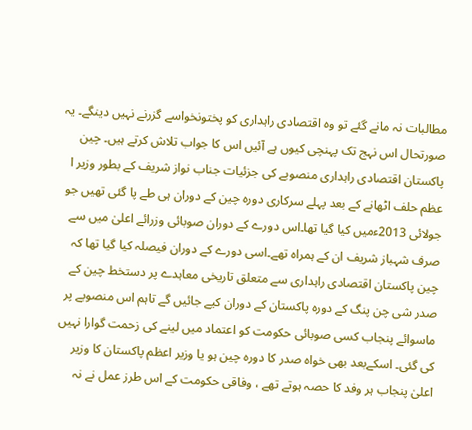مطالبات نہ مانے گئے تو وہ اقتصادی راہداری کو پختونخواسے گزرنے نہیں دینگے۔ یہ صورتحال اس نہج تک پہنچی کیوں ہے آئیں اس کا جواب تلاش کرتے ہیں۔ چین پاکستان اقتصادی راہداری منصوبے کی جزئیات جناب نواز شریف کے بطور وزیر ا عظم حلف اٹھانے کے بعد پہلے سرکاری دورہ چین کے دوران ہی طے پا گئی تھیں جو جولائی 2013ءمیں کیا گیا تھا۔اس دورے کے دوران صوبائی وزرائے اعلیٰ میں سے صرف شہباز شریف ان کے ہمراہ تھے۔اسی دورے کے دوران فیصلہ کیا گیا تھا کہ چین پاکستان اقتصادی راہداری سے متعلق تاریخی معاہدے پر دستخط چین کے صدر شی چن پنگ کے دورہ پاکستان کے دوران کیے جائیں گے تاہم اس منصوبے پر ماسوائے پنجاب کسی صوبائی حکومت کو اعتماد میں لینے کی زحمت گوارا نہیں کی گئی۔ اسکےبعد بھی خواہ صدر کا دورہ چین ہو یا وزیر اعظم پاکستان کا وزیر اعلیٰ پنجاب ہر وفد کا حصہ ہوتے تھے ، وفاقی حکومت کے اس طرز عمل نے نہ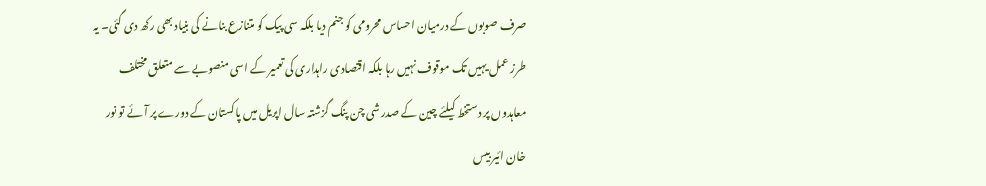صرف صوبوں کے درمیان احساس محرومی کو جنم دیا بلکہ سی پیک کو متنازع بنانے کی بنیاد بھی رکھ دی گئی۔ یہ طرز عمل یہیں تک موقوف نہیں رہا بلکہ اقتصادی راہداری کی تعمیر کے اسی منصوبے سے متعلق مختلف معاہدوں پر دستخط کیلئے چین کے صدر شی چن پنگ گزشتہ سال اپریل میں پاکستان کے دورے پر آئے تو نور خان ائیر بیس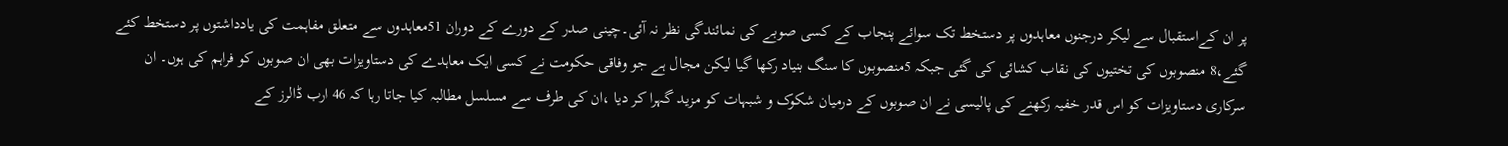پر ان کےاستقبال سے لیکر درجنوں معاہدوں پر دستخط تک سوائے پنجاب کے کسی صوبے کی نمائندگی نظر نہ آئی۔چینی صدر کے دورے کے دوران 51معاہدوں سے متعلق مفاہمت کی یادداشتوں پر دستخط کئے گئے،8 منصوبوں کی تختیوں کی نقاب کشائی کی گئی جبکہ 5منصوبوں کا سنگ بنیاد رکھا گیا لیکن مجال ہے جو وفاقی حکومت نے کسی ایک معاہدے کی دستاویزات بھی ان صوبوں کو فراہم کی ہوں۔ ان سرکاری دستاویزات کو اس قدر خفیہ رکھنے کی پالیسی نے ان صوبوں کے درمیان شکوک و شبہات کو مزید گہرا کر دیا ،ان کی طرف سے مسلسل مطالبہ کیا جاتا رہا کہ 46 ارب ڈالرز کے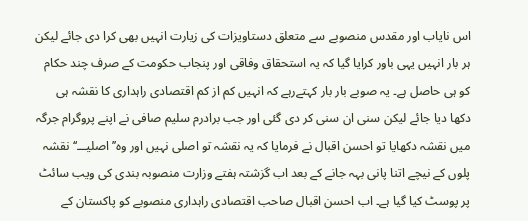اس نایاب اور مقدس منصوبے سے متعلق دستاویزات کی زیارت انہیں بھی کرا دی جائے لیکن ہر بار انہیں یہی باور کرایا گیا کہ یہ استحقاق وفاقی اور پنجاب حکومت کے صرف چند حکام کو ہی حاصل ہے۔ یہ صوبے بار بار کہتےرہے کہ انہیں کم از کم اقتصادی راہداری کا نقشہ ہی دکھا دیا جائے لیکن سنی ان سنی کر دی گئی اور جب برادرم سلیم صافی نے اپنے پروگرام جرگہ میں نقشہ دکھایا تو احسن اقبال نے فرمایا کہ یہ نقشہ تو اصلی نہیں اور وہ’’ اصلیـــ‘‘ نقشہ پلوں کے نیچے اتنا پانی بہہ جانے کے بعد اب گزشتہ ہفتے وزارت منصوبہ بندی کی ویب سائٹ پر پوسٹ کیا گیا ہے۔ اب احسن اقبال صاحب اقتصادی راہداری منصوبے کو پاکستان کے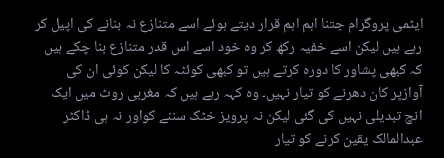ایٹمی پروگرام جتنا اہم اہم قرار دیتے ہوئے اسے متنازع نہ بنانے کی اپیل کر رہے ہیں لیکن اسے خفیہ رکھ کر وہ خود اسے اس قدر متنازع بنا چکے ہیں کہ کبھی پشاور کا دورہ کرتے ہیں تو کبھی کوئٹہ کا لیکن کوئی ان کی آوازپر کان دھرنے کو تیار نہیں۔ وہ کہہ رہے ہیں کہ مغربی روٹ میں ایک انچ تبدیلی نہیں کی گئی لیکن نہ پرویز خٹک سننے کواور نہ ہی ڈاکٹر عبدالمالک یقین کرنے کو تیار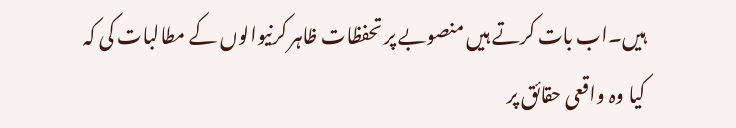ہیں۔اب بات کرتے ہیں منصوبے پر تحفظات ظاہر کرنیوالوں کے مطالبات کی کہ کیا وہ واقعی حقائق پر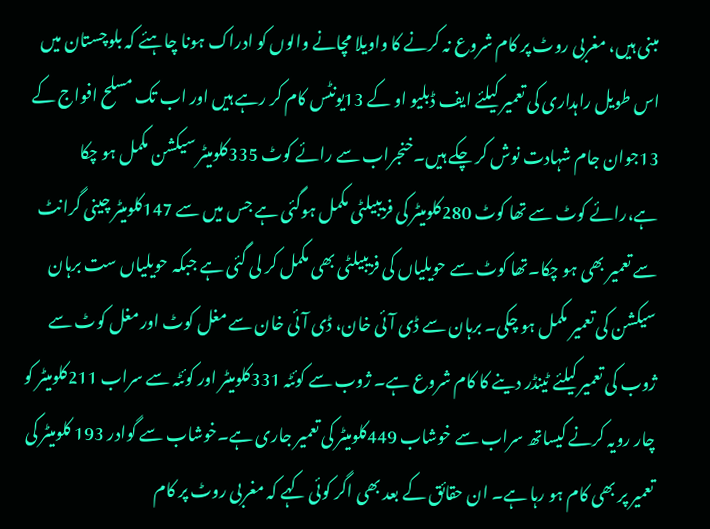مبنی ہیں، مغربی روٹ پر کام شروع نہ کرنے کا واویلا مچانے والوں کو ادراک ہونا چاہئے کہ بلوچستان میں اس طویل راہداری کی تعمیر کیلئے ایف ڈبلیو او کے 13یونٹس کام کر رہے ہیں اور اب تک مسلح افواج کے 13جوان جام شہادت نوش کر چکے ہیں۔خنجراب سے رائے کوٹ 335کلومیٹر سیکشن مکمل ہو چکا ہے،رائے کوٹ سے تھا کوٹ 280کلومیٹر کی فزیبیلٹی مکمل ہوگئی ہے جس میں سے 147کلومیٹر چینی گرانٹ سے تعمیر بھی ہو چکا۔تھا کوٹ سے حویلیاں کی فزیبیلٹی بھی مکمل کر لی گئی ہے جبکہ حویلیاں ست برہان سیکشن کی تعمیر مکمل ہو چکی۔ برہان سے ڈی آئی خان، ڈی آئی خان سے مغل کوٹ اور مغل کوٹ سے ژوب کی تعمیر کیلئے ٹینڈر دینے کا کام شروع ہے۔ ژوب سے کوئٹہ 331کلومیٹر اور کوئٹہ سے سراب 211کلومیٹر کو چار رویہ کرنے کیساتھ سراب سے خوشاب 449کلومیٹر کی تعمیر جاری ہے۔خوشاب سے گوادر 193 کلومیٹر کی تعمیر پر بھی کام ہو رہا ہے۔ ان حقائق کے بعد بھی اگر کوئی کہے کہ مغربی روٹ پر کام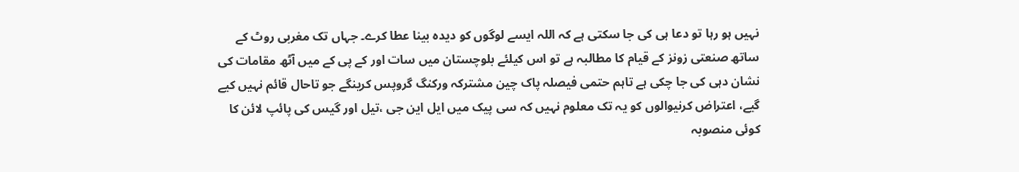نہیں ہو رہا تو دعا ہی کی جا سکتی ہے کہ اللہ ایسے لوگوں کو دیدہ بینا عطا کرے۔ جہاں تک مغربی روٹ کے ساتھ صنعتی زونز کے قیام کا مطالبہ ہے تو اس کیلئے بلوچستان میں سات اور کے پی کے میں آٹھ مقامات کی نشان دہی کی جا چکی ہے تاہم حتمی فیصلہ پاک چین مشترکہ ورکنگ گروپس کرینگے جو تاحال قائم نہیں کیے گیے، اعتراض کرنیوالوں کو یہ تک معلوم نہیں کہ سی پیک میں ایل این جی ،تیل اور گیس کی پائپ لائن کا کوئی منصوبہ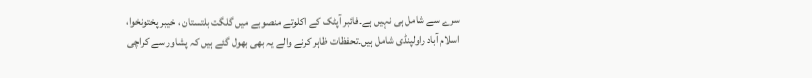سرے سے شامل ہی نہیں ہے۔فائبر آپٹک کے اکلوتے منصوبے میں گلگت بلتستان ، خیبر پختونخوا، اسلام آباد راولپنڈی شامل ہیں۔تحفظات ظاہر کرنے والے یہ بھی بھول گئے ہیں کہ پشاور سے کراچی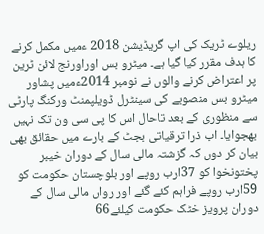ریلوے ٹریک کی اپ گریڈیشن 2018 ءمیں مکمل کرنے کا ہدف مقرر کیا گیا ہے۔ میٹرو بس اوراورنج لائن ٹرین پر اعتراض کرنے والوں نے نومبر 2014ءمیں پشاور میٹرو بس منصوبے کی سینٹرل ڈویلپمنٹ ورکنگ پارٹی سے منظوری کے بعد تاحال اس کا پی سی ون تک نہیں بھجوایا۔ اب ذرا ترقیاتی بجٹ کے بارے میں حقائق بھی بیان کر دوں کہ گزشتہ مالی سال کے دوران خیبر پختونخوا کو 37ارب روپے اور بلوچستان حکومت کو 59ارب روپے فراہم کئے گئے اور رواں مالی سال کے دوران پرویز خٹک حکومت کیلئے66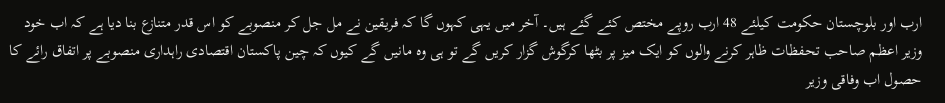ارب اور بلوچستان حکومت کیلئے 48 ارب روپے مختص کئے گئے ہیں۔ آخر میں یہی کہوں گا کہ فریقین نے مل جل کر منصوبے کو اس قدر متنازع بنا دیا ہے کہ اب خود وزیر اعظم صاحب تحفظات ظاہر کرنے والوں کو ایک میز پر بٹھا کرگوش گزار کریں گے تو ہی وہ مانیں گے کیوں کہ چین پاکستان اقتصادی راہداری منصوبے پر اتفاق رائے کا حصول اب وفاقی وزیر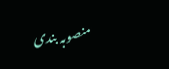منصوبہ بندی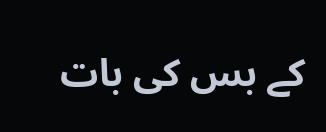کے بس کی بات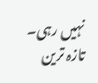نہیں رہی۔
تازہ ترین